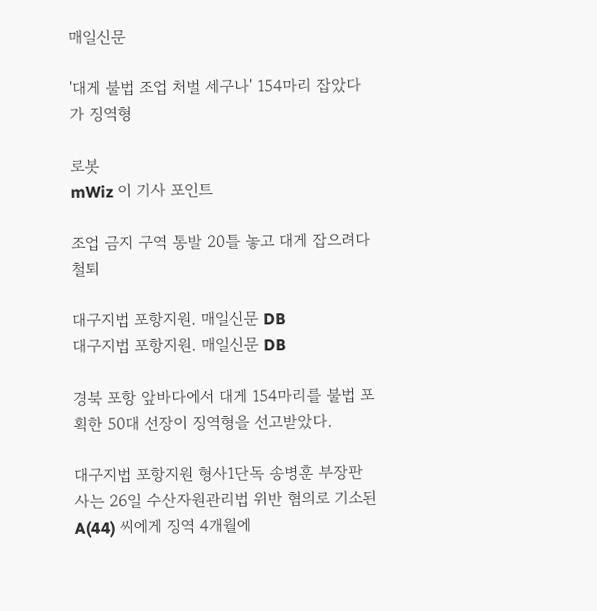매일신문

'대게 불법 조업 처벌 세구나' 154마리 잡았다가 징역형

로봇
mWiz 이 기사 포인트

조업 금지 구역 통발 20틀 놓고 대게 잡으려다 철퇴

대구지법 포항지원. 매일신문 DB
대구지법 포항지원. 매일신문 DB

경북 포항 앞바다에서 대게 154마리를 불법 포획한 50대 선장이 징역형을 선고받았다.

대구지법 포항지원 형사1단독 송병훈 부장판사는 26일 수산자원관리법 위반 혐의로 기소된 A(44) 씨에게 징역 4개월에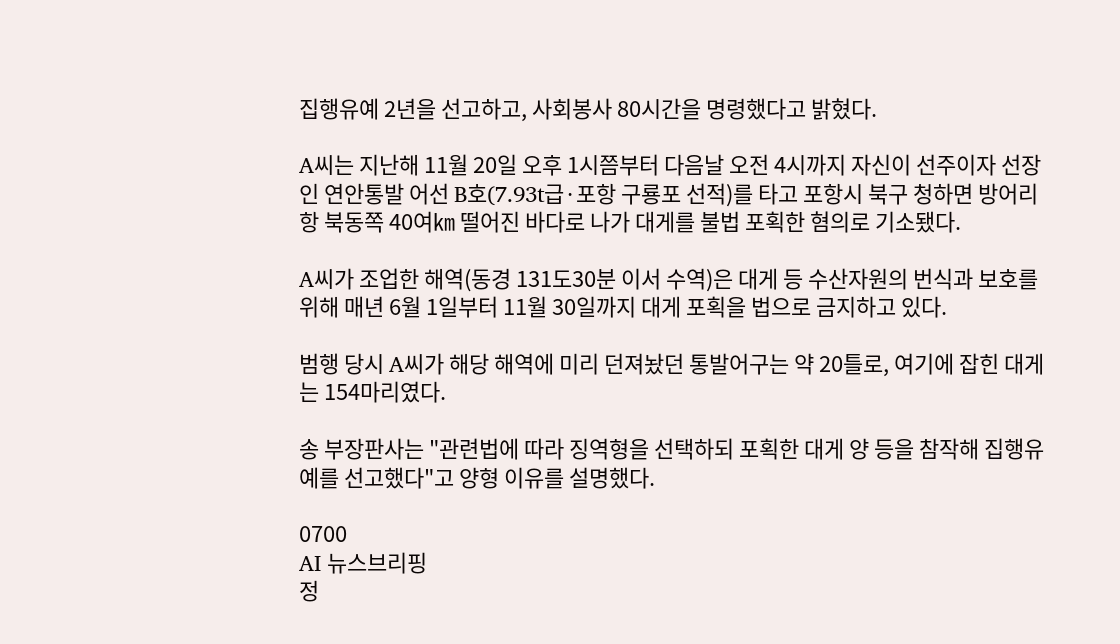집행유예 2년을 선고하고, 사회봉사 80시간을 명령했다고 밝혔다.

A씨는 지난해 11월 20일 오후 1시쯤부터 다음날 오전 4시까지 자신이 선주이자 선장인 연안통발 어선 B호(7.93t급·포항 구룡포 선적)를 타고 포항시 북구 청하면 방어리항 북동쪽 40여㎞ 떨어진 바다로 나가 대게를 불법 포획한 혐의로 기소됐다.

A씨가 조업한 해역(동경 131도30분 이서 수역)은 대게 등 수산자원의 번식과 보호를 위해 매년 6월 1일부터 11월 30일까지 대게 포획을 법으로 금지하고 있다.

범행 당시 A씨가 해당 해역에 미리 던져놨던 통발어구는 약 20틀로, 여기에 잡힌 대게는 154마리였다.

송 부장판사는 "관련법에 따라 징역형을 선택하되 포획한 대게 양 등을 참작해 집행유예를 선고했다"고 양형 이유를 설명했다.

0700
AI 뉴스브리핑
정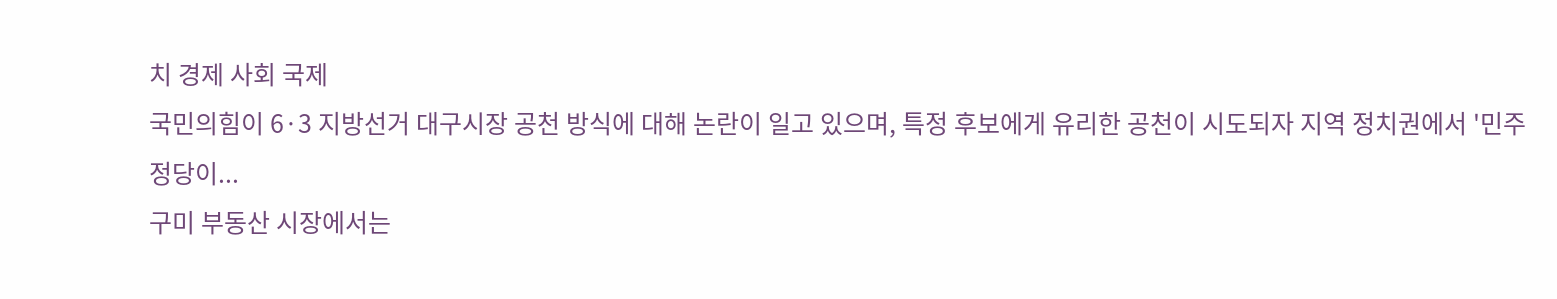치 경제 사회 국제
국민의힘이 6·3 지방선거 대구시장 공천 방식에 대해 논란이 일고 있으며, 특정 후보에게 유리한 공천이 시도되자 지역 정치권에서 '민주정당이...
구미 부동산 시장에서는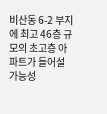비산동 6-2 부지에 최고 46층 규모의 초고층 아파트가 들어설 가능성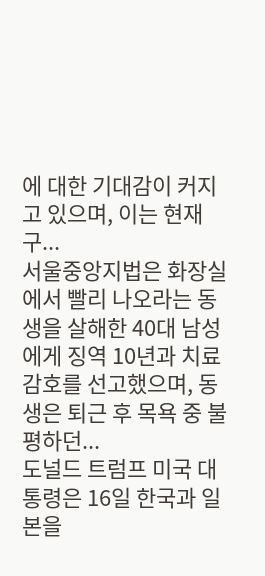에 대한 기대감이 커지고 있으며, 이는 현재 구...
서울중앙지법은 화장실에서 빨리 나오라는 동생을 살해한 40대 남성에게 징역 10년과 치료감호를 선고했으며, 동생은 퇴근 후 목욕 중 불평하던...
도널드 트럼프 미국 대통령은 16일 한국과 일본을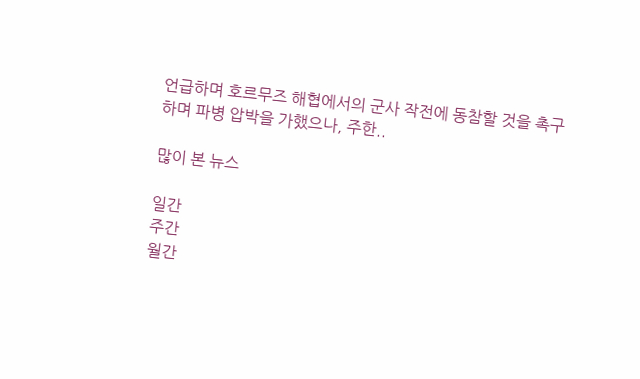언급하며 호르무즈 해협에서의 군사 작전에 동참할 것을 촉구하며 파병 압박을 가했으나, 주한..

많이 본 뉴스

일간
주간
월간